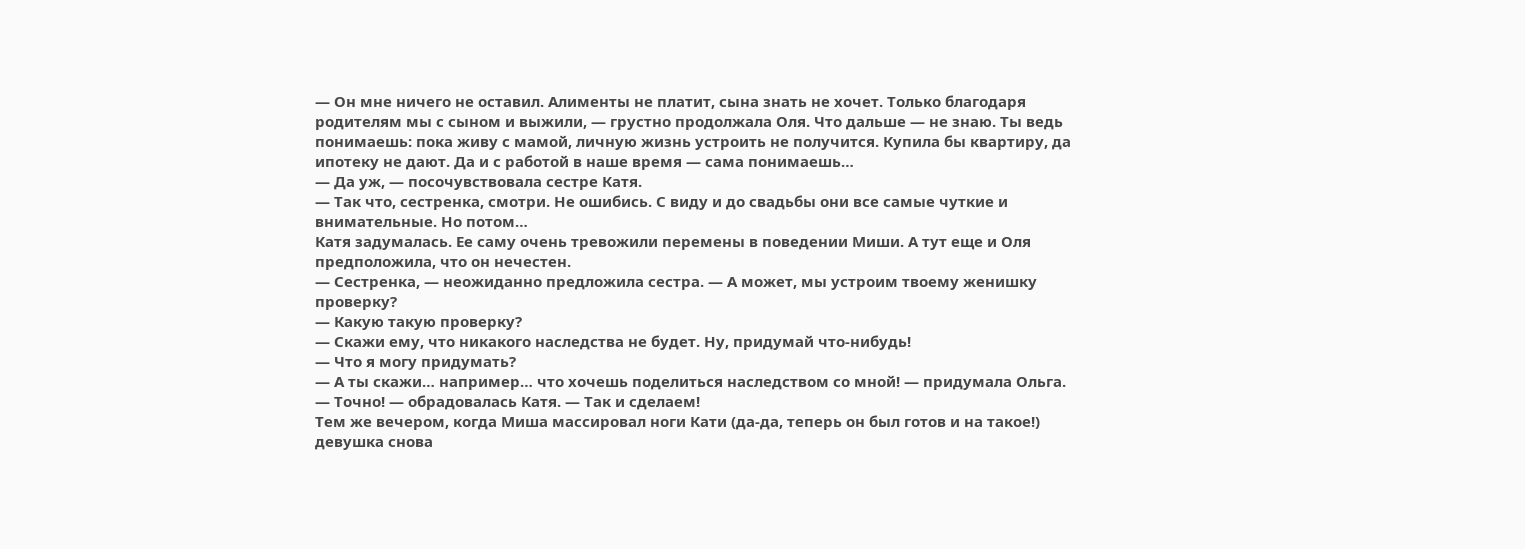— Он мне ничего не оставил. Алименты не платит, сына знать не хочет. Только благодаря родителям мы с сыном и выжили, — грустно продолжала Оля. Что дальше — не знаю. Ты ведь понимаешь: пока живу с мамой, личную жизнь устроить не получится. Купила бы квартиру, да ипотеку не дают. Да и с работой в наше время — сама понимаешь…
— Да уж, — посочувствовала сестре Катя.
— Так что, сестренка, смотри. Не ошибись. С виду и до свадьбы они все самые чуткие и внимательные. Но потом…
Катя задумалась. Ее саму очень тревожили перемены в поведении Миши. А тут еще и Оля предположила, что он нечестен.
— Сестренка, — неожиданно предложила сестра. — А может, мы устроим твоему женишку проверку?
— Какую такую проверку?
— Скажи ему, что никакого наследства не будет. Ну, придумай что-нибудь!
— Что я могу придумать?
— А ты скажи… например… что хочешь поделиться наследством со мной! — придумала Ольга.
— Точно! — обрадовалась Катя. — Так и сделаем!
Тем же вечером, когда Миша массировал ноги Кати (да-да, теперь он был готов и на такое!) девушка снова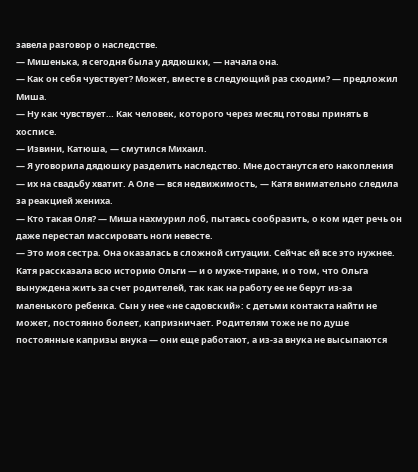завела разговор о наследстве.
— Мишенька, я сегодня была у дядюшки, — начала она.
— Как он себя чувствует? Может, вместе в следующий раз сходим? — предложил Миша.
— Ну как чувствует… Как человек, которого через месяц готовы принять в хосписе.
— Извини, Катюша, — смутился Михаил.
— Я уговорила дядюшку разделить наследство. Мне достанутся его накопления — их на свадьбу хватит. А Оле — вся недвижимость, — Катя внимательно следила за реакцией жениха.
— Кто такая Оля? — Миша нахмурил лоб, пытаясь сообразить, о ком идет речь он даже перестал массировать ноги невесте.
— Это моя сестра. Она оказалась в сложной ситуации. Сейчас ей все это нужнее.
Катя рассказала всю историю Ольги — и о муже-тиране, и о том, что Ольга вынуждена жить за счет родителей, так как на работу ее не берут из-за маленького ребенка. Сын у нее «не садовский»: с детьми контакта найти не может, постоянно болеет, капризничает. Родителям тоже не по душе постоянные капризы внука — они еще работают, а из-за внука не высыпаются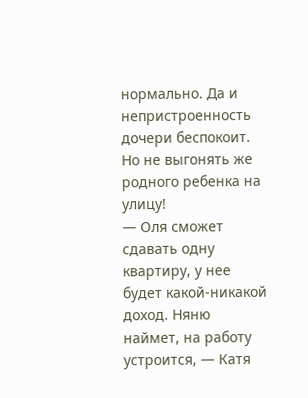нормально. Да и непристроенность дочери беспокоит. Но не выгонять же родного ребенка на улицу!
— Оля сможет сдавать одну квартиру, у нее будет какой-никакой доход. Няню наймет, на работу устроится, — Катя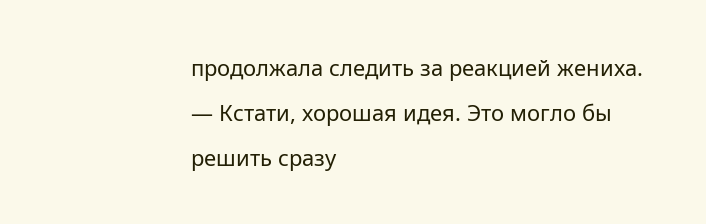продолжала следить за реакцией жениха.
— Кстати, хорошая идея. Это могло бы решить сразу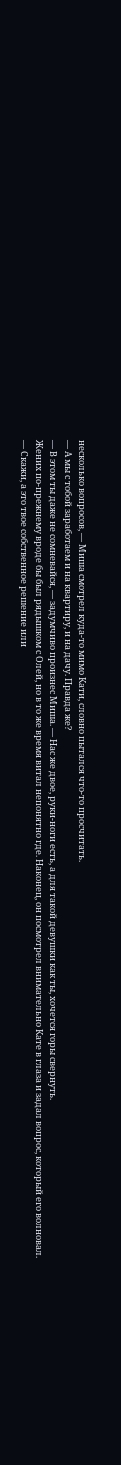несколько вопросов, — Миша смотрел куда-то мимо Кати, словно пытался что-то просчитать.
— А мы с тобой заработаем и на квартиру, и на дачу. Правда же?
— В этом ты даже не сомневайся, — задумчиво произнес Миша. — Нас же двое, руки-ноги есть, а для такой девушки как ты, хочется горы свернуть.
Жених по-прежнему вроде бы был рядышком с Олей, но в то же время витал непонятно где. Наконец, он посмотрел внимательно Кате в глаза и задал вопрос, который его волновал.
— Скажи, а это твое собственное решение или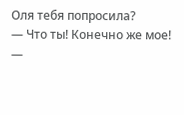Оля тебя попросила?
— Что ты! Конечно же мое! —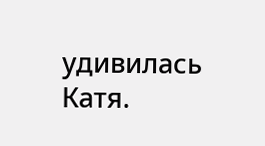удивилась Катя.